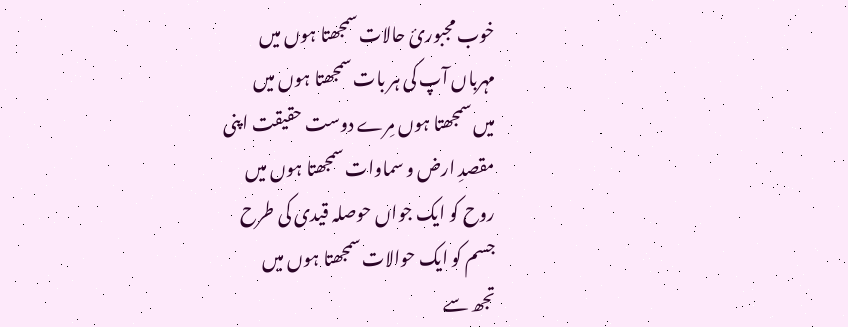خوب مجبوریٔ حالات سمجھتا ہوں میں
مہرباں آپ کی ہر بات سمجھتا ہوں میں
میں سمجھتا ہوں مِرے دوست حقیقت اپنی
مقصدِ ارض و سماوات سمجھتا ہوں میں
روح کو ایک جواں حوصلہ قیدی کی طرح
جسم کو ایک حوالات سمجھتا ہوں میں
تجھ سے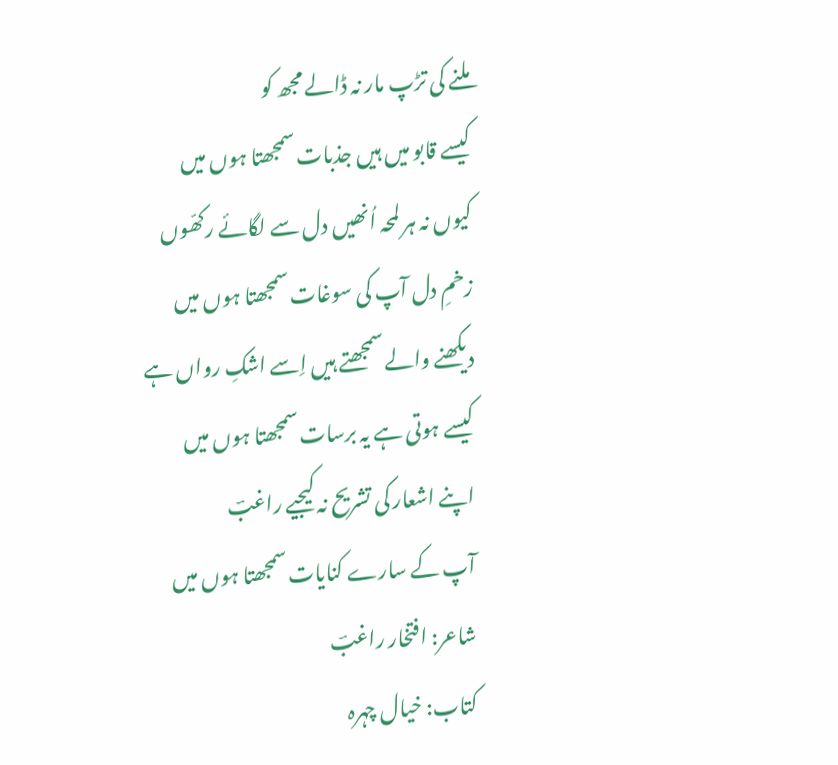ملنے کی تڑپ مار نہ ڈالے مجھ کو
کیسے قابو میں ہیں جذبات سمجھتا ہوں میں
کیوں نہ ہر لمحہ اُنھیں دل سے لگائے رکھّوں
زخمِ دل آپ کی سوغات سمجھتا ہوں میں
دیکھنے والے سمجھتے ہیں اِسے اشکِ رواں ہے
کیسے ہوتی ہے یہ برسات سمجھتا ہوں میں
اپنے اشعار کی تشریح نہ کیجیے راغبؔ
آپ کے سارے کنایات سمجھتا ہوں میں
شاعر: افتخار راغبؔ
کتاب: خیال چہرہ